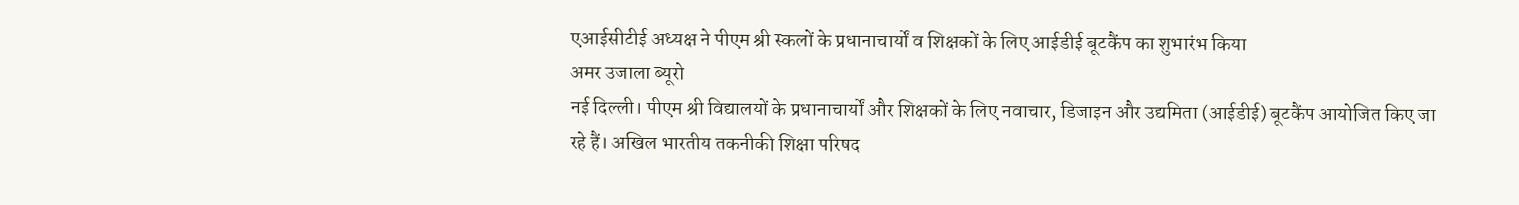एआईसीटीई अध्यक्ष ने पीएम श्री स्कलों के प्रधानाचार्यों व शिक्षकों के लिए आईडीई बूटकैंप का शुभारंभ किया
अमर उजाला ब्यूरो
नई दिल्ली। पीएम श्री विद्यालयों के प्रधानाचार्यों और शिक्षकों के लिए नवाचार, डिजाइन और उद्यमिता (आईडीई) बूटकैंप आयोजित किए जा रहे हैं। अखिल भारतीय तकनीकी शिक्षा परिषद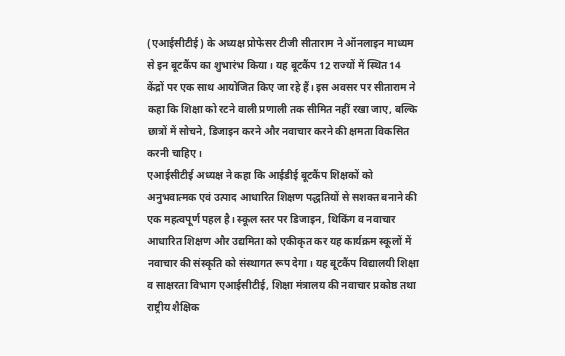(एआईसीटीई) के अध्यक्ष प्रोफेसर टीजी सीताराम ने ऑनलाइन माध्यम से इन बूटकैंप का शुभारंभ किया। यह बूटकैंप 12 राज्यों में स्थित 14 केंद्रों पर एक साथ आयोजित किए जा रहे हैं। इस अवसर पर सीताराम ने कहा कि शिक्षा को रटने वाली प्रणाली तक सीमित नहीं रखा जाए, बल्कि छात्रों में सोचने, डिजाइन करने और नवाचार करने की क्षमता विकसित करनी चाहिए।
एआईसीटीई अध्यक्ष ने कहा कि आईडीई बूटकैंप शिक्षकों को अनुभवात्मक एवं उत्पाद आधारित शिक्षण पद्धतियों से सशक्त बनाने की एक महत्वपूर्ण पहल है। स्कूल स्तर पर डिजाइन, थिकिंग व नवाचार आधारित शिक्षण और उद्यमिता को एकीकृत कर यह कार्यक्रम स्कूलों में नवाचार की संस्कृति को संस्थागत रूप देगा। यह बूटकैंप विद्यालयी शिक्षा व साक्षरता विभाग एआईसीटीई, शिक्षा मंत्रालय की नवाचार प्रकोष्ठ तथा राष्ट्रीय शैक्षिक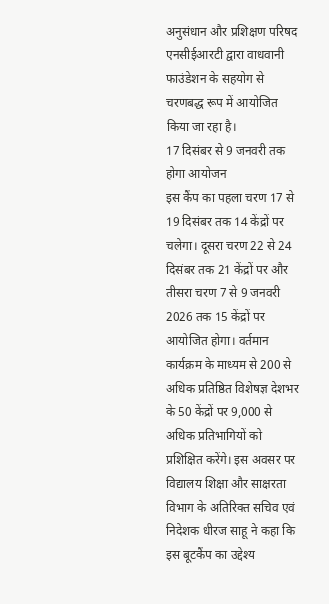अनुसंधान और प्रशिक्षण परिषद एनसीईआरटी द्वारा वाधवानी फाउंडेशन के सहयोग से चरणबद्ध रूप में आयोजित किया जा रहा है।
17 दिसंबर से 9 जनवरी तक होगा आयोजन
इस कैंप का पहला चरण 17 से 19 दिसंबर तक 14 केंद्रों पर चलेगा। दूसरा चरण 22 से 24 दिसंबर तक 21 केंद्रों पर और तीसरा चरण 7 से 9 जनवरी 2026 तक 15 केंद्रों पर आयोजित होगा। वर्तमान कार्यक्रम के माध्यम से 200 से अधिक प्रतिष्ठित विशेषज्ञ देशभर के 50 केंद्रों पर 9,000 से अधिक प्रतिभागियों को प्रशिक्षित करेंगे। इस अवसर पर विद्यालय शिक्षा और साक्षरता विभाग के अतिरिक्त सचिव एवं निदेशक धीरज साहू ने कहा कि इस बूटकैंप का उद्देश्य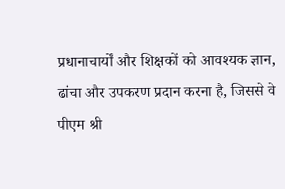प्रधानाचार्यों और शिक्षकों को आवश्यक ज्ञान, ढांचा और उपकरण प्रदान करना है, जिससे वे पीएम श्री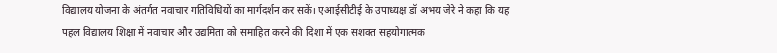विद्यालय योजना के अंतर्गत नवाचार गतिविधियों का मार्गदर्शन कर सकें। एआईसीटीई के उपाध्यक्ष डॉ अभय जेरे ने कहा कि यह पहल विद्यालय शिक्षा में नवाचार और उद्यमिता को समाहित करने की दिशा में एक सशक्त सहयोगात्मक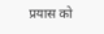प्रयास को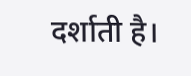दर्शाती है।